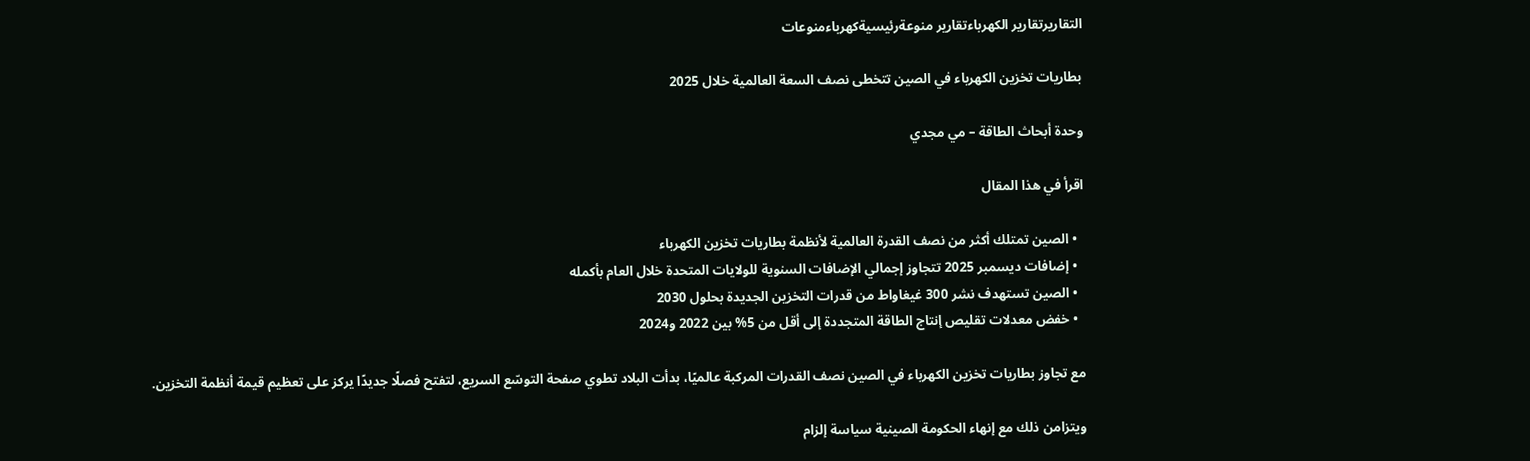التقاريرتقارير الكهرباءتقارير منوعةرئيسيةكهرباءمنوعات

بطاريات تخزين الكهرباء في الصين تتخطى نصف السعة العالمية خلال 2025

وحدة أبحاث الطاقة – مي مجدي

اقرأ في هذا المقال

  • الصين تمتلك أكثر من نصف القدرة العالمية لأنظمة بطاريات تخزين الكهرباء
  • إضافات ديسمبر 2025 تتجاوز إجمالي الإضافات السنوية للولايات المتحدة خلال العام بأكمله
  • الصين تستهدف نشر 300 غيغاواط من قدرات التخزين الجديدة بحلول 2030
  • خفض معدلات تقليص إنتاج الطاقة المتجددة إلى أقل من 5% بين 2022 و2024

مع تجاوز بطاريات تخزين الكهرباء في الصين نصف القدرات المركبة عالميًا، بدأت البلاد تطوي صفحة التوسّع السريع، لتفتح فصلًا جديدًا يركز على تعظيم قيمة أنظمة التخزين.

ويتزامن ذلك مع إنهاء الحكومة الصينية سياسة إلزام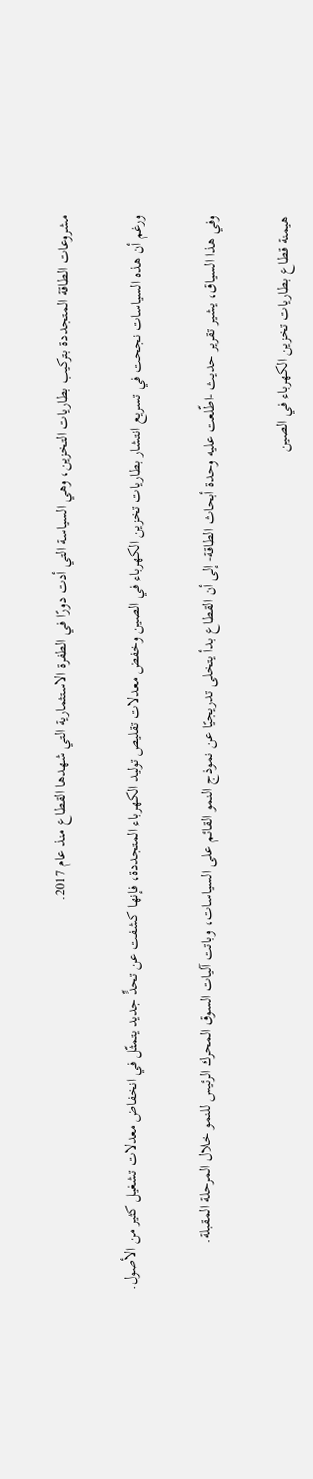مشروعات الطاقة المتجددة بتركيب بطاريات التخزين، وهي السياسة التي أدت دورًا في الطفرة الاستثمارية التي شهدها القطاع منذ عام 2017.

ورغم أن هذه السياسات نجحت في تسريع انتشار بطاريات تخزين الكهرباء في الصين وخفض معدلات تقليص توليد الكهرباء المتجددة، فإنها كشفت عن تحدٍّ جديد يتمثّل في انخفاض معدلات تشغيل كثير من الأصول.

وفي هذا السياق، يشير تقرير حديث -اطّلعت عليه وحدة أبحاث الطاقة- إلى أن القطاع بدأ يتخلى تدريجيًا عن نموذج النمو القائم على السياسات، وباتت آليات السوق المحرك الرئيس للنمو خلال المرحلة المقبلة.

هيمنة قطاع بطاريات تخزين الكهرباء في الصين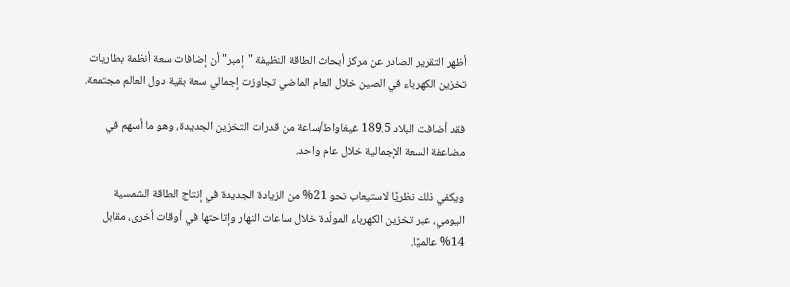أظهر التقرير الصادر عن مركز أبحاث الطاقة النظيفة "إمبر" أن إضافات سعة أنظمة بطاريات تخزين الكهرباء في الصين خلال العام الماضي تجاوزت إجمالي سعة بقية دول العالم مجتمعة.

فقد أضافت البلاد 189.5 غيغاواط/ساعة من قدرات التخزين الجديدة، وهو ما أسهم في مضاعفة السعة الإجمالية خلال عام واحد.

ويكفي ذلك نظريًا لاستيعاب نحو 21% من الزيادة الجديدة في إنتاج الطاقة الشمسية اليومي، عبر تخزين الكهرباء المولّدة خلال ساعات النهار وإتاحتها في أوقات أخرى، مقابل 14% عالميًا.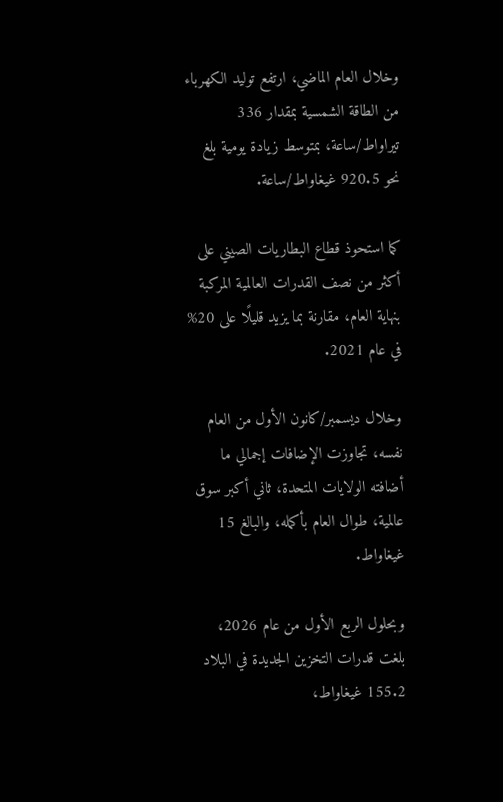وخلال العام الماضي، ارتفع توليد الكهرباء من الطاقة الشمسية بمقدار 336 تيراواط/ساعة، بمتوسط زيادة يومية بلغ نحو 920.5 غيغاواط/ساعة.

كما استحوذ قطاع البطاريات الصيني على أكثر من نصف القدرات العالمية المركبة بنهاية العام، مقارنة بما يزيد قليلًا على 20% في عام 2021.

وخلال ديسمبر/كانون الأول من العام نفسه، تجاوزت الإضافات إجمالي ما أضافته الولايات المتحدة، ثاني أكبر سوق عالمية، طوال العام بأكمله، والبالغ 15 غيغاواط.

وبحلول الربع الأول من عام 2026، بلغت قدرات التخزين الجديدة في البلاد 155.2 غيغاواط،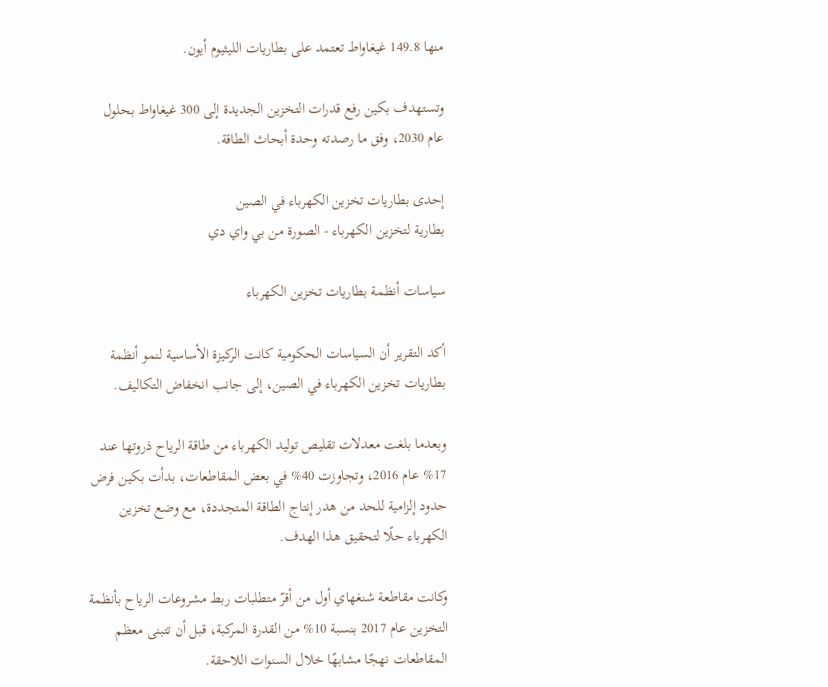منها 149.8 غيغاواط تعتمد على بطاريات الليثيوم أيون.

وتستهدف بكين رفع قدرات التخزين الجديدة إلى 300 غيغاواط بحلول عام 2030، وفق ما رصدته وحدة أبحاث الطاقة.

إحدى بطاريات تخزين الكهرباء في الصين
بطارية لتخزين الكهرباء - الصورة من بي واي دي

سياسات أنظمة بطاريات تخزين الكهرباء

أكد التقرير أن السياسات الحكومية كانت الركيزة الأساسية لنمو أنظمة بطاريات تخزين الكهرباء في الصين، إلى جانب انخفاض التكاليف.

وبعدما بلغت معدلات تقليص توليد الكهرباء من طاقة الرياح ذروتها عند 17% عام 2016، وتجاوزت 40% في بعض المقاطعات، بدأت بكين فرض حدود إلزامية للحد من هدر إنتاج الطاقة المتجددة، مع وضع تخزين الكهرباء حلًا لتحقيق هذا الهدف.

وكانت مقاطعة شنغهاي أول من أقرّ متطلبات ربط مشروعات الرياح بأنظمة التخزين عام 2017 بنسبة 10% من القدرة المركبة، قبل أن تتبنى معظم المقاطعات نهجًا مشابهًا خلال السنوات اللاحقة.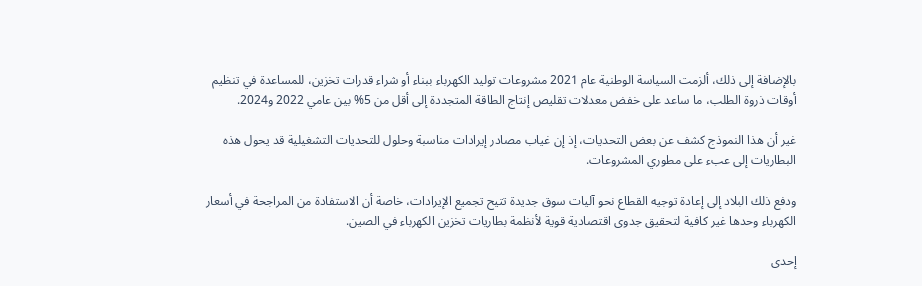بالإضافة إلى ذلك، ألزمت السياسة الوطنية عام 2021 مشروعات توليد الكهرباء ببناء أو شراء قدرات تخزين، للمساعدة في تنظيم أوقات ذروة الطلب، ما ساعد على خفض معدلات تقليص إنتاج الطاقة المتجددة إلى أقل من 5% بين عامي 2022 و2024.

غير أن هذا النموذج كشف عن بعض التحديات، إذ إن غياب مصادر إيرادات مناسبة وحلول للتحديات التشغيلية قد يحول هذه البطاريات إلى عبء على مطوري المشروعات.

ودفع ذلك البلاد إلى إعادة توجيه القطاع نحو آليات سوق جديدة تتيح تجميع الإيرادات، خاصة أن الاستفادة من المراجحة في أسعار الكهرباء وحدها غير كافية لتحقيق جدوى اقتصادية قوية لأنظمة بطاريات تخزين الكهرباء في الصين.

إحدى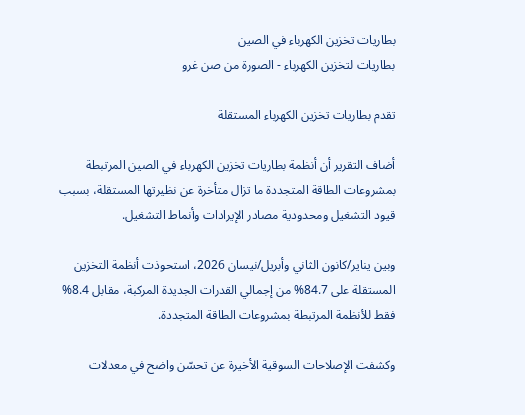بطاريات تخزين الكهرباء في الصين
بطاريات لتخزين الكهرباء - الصورة من صن غرو

تقدم بطاريات تخزين الكهرباء المستقلة

أضاف التقرير أن أنظمة بطاريات تخزين الكهرباء في الصين المرتبطة بمشروعات الطاقة المتجددة ما تزال متأخرة عن نظيرتها المستقلة، بسبب قيود التشغيل ومحدودية مصادر الإيرادات وأنماط التشغيل.

وبين يناير/كانون الثاني وأبريل/نيسان 2026، استحوذت أنظمة التخزين المستقلة على 84.7% من إجمالي القدرات الجديدة المركبة، مقابل 8.4% فقط للأنظمة المرتبطة بمشروعات الطاقة المتجددة.

وكشفت الإصلاحات السوقية الأخيرة عن تحسّن واضح في معدلات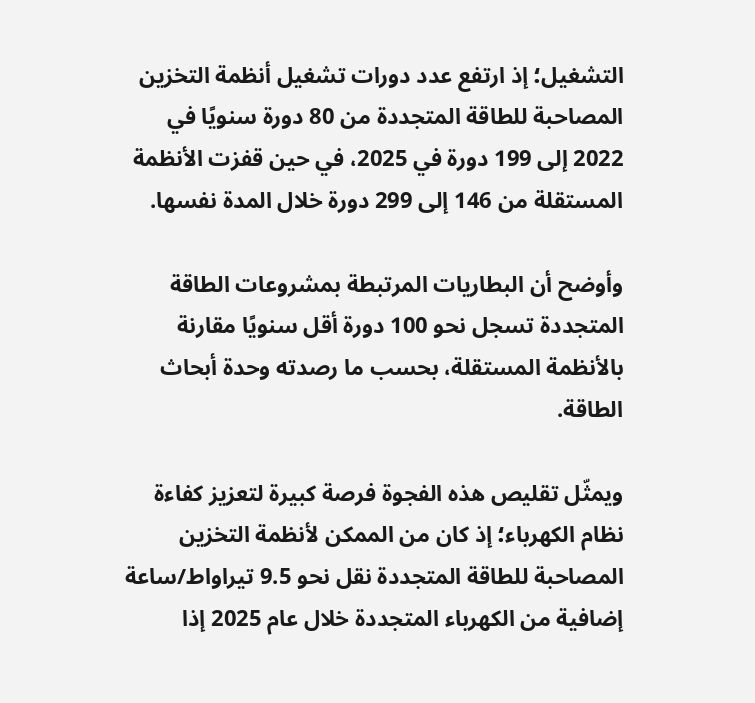التشغيل؛ إذ ارتفع عدد دورات تشغيل أنظمة التخزين المصاحبة للطاقة المتجددة من 80 دورة سنويًا في 2022 إلى 199 دورة في 2025، في حين قفزت الأنظمة المستقلة من 146 إلى 299 دورة خلال المدة نفسها.

وأوضح أن البطاريات المرتبطة بمشروعات الطاقة المتجددة تسجل نحو 100 دورة أقل سنويًا مقارنة بالأنظمة المستقلة، بحسب ما رصدته وحدة أبحاث الطاقة.

ويمثّل تقليص هذه الفجوة فرصة كبيرة لتعزيز كفاءة نظام الكهرباء؛ إذ كان من الممكن لأنظمة التخزين المصاحبة للطاقة المتجددة نقل نحو 9.5 تيراواط/ساعة إضافية من الكهرباء المتجددة خلال عام 2025 إذا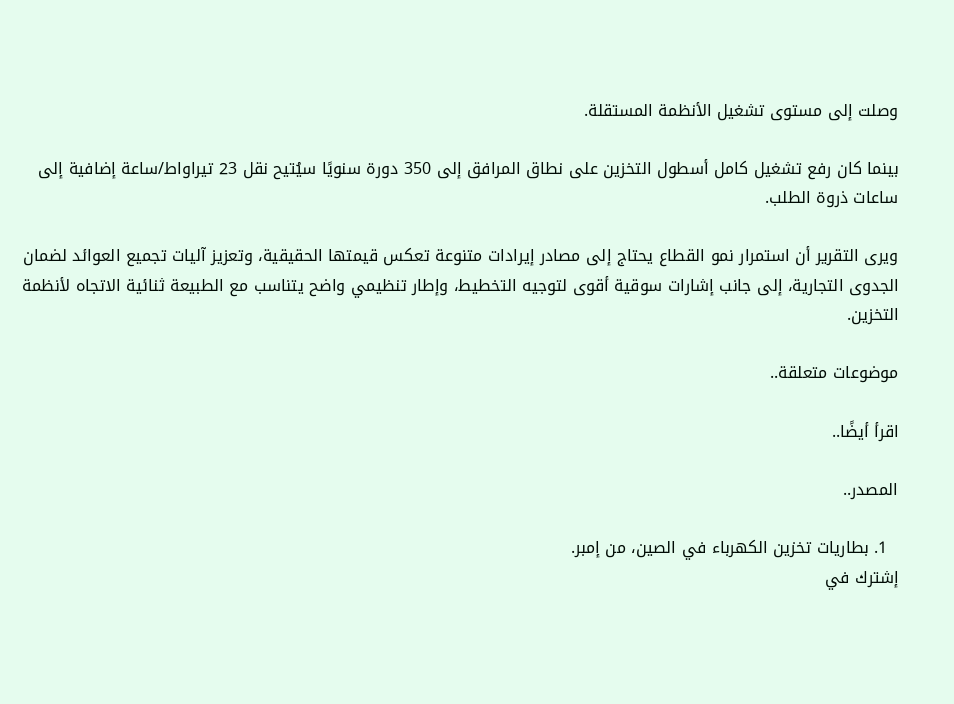وصلت إلى مستوى تشغيل الأنظمة المستقلة.

بينما كان رفع تشغيل كامل أسطول التخزين على نطاق المرافق إلى 350 دورة سنويًا سيُتيح نقل 23 تيراواط/ساعة إضافية إلى ساعات ذروة الطلب.

ويرى التقرير أن استمرار نمو القطاع يحتاج إلى مصادر إيرادات متنوعة تعكس قيمتها الحقيقية، وتعزيز آليات تجميع العوائد لضمان الجدوى التجارية، إلى جانب إشارات سوقية أقوى لتوجيه التخطيط، وإطار تنظيمي واضح يتناسب مع الطبيعة ثنائية الاتجاه لأنظمة التخزين.

موضوعات متعلقة..

اقرأ أيضًا..

المصدر..

  1. بطاريات تخزين الكهرباء في الصين، من إمبر.
إشترك في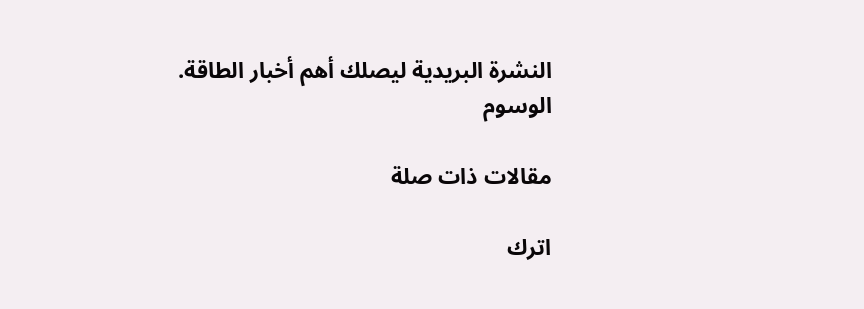النشرة البريدية ليصلك أهم أخبار الطاقة.
الوسوم

مقالات ذات صلة

اترك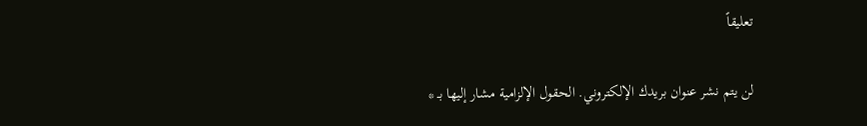تعليقاً

لن يتم نشر عنوان بريدك الإلكتروني. الحقول الإلزامية مشار إليها بـ *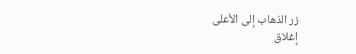زر الذهاب إلى الأعلى
إغلاق